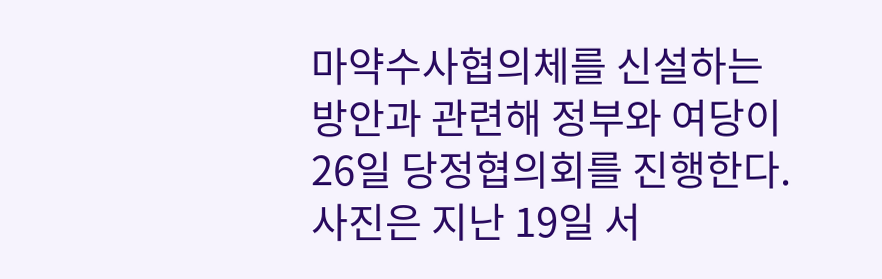마약수사협의체를 신설하는 방안과 관련해 정부와 여당이 26일 당정협의회를 진행한다. 사진은 지난 19일 서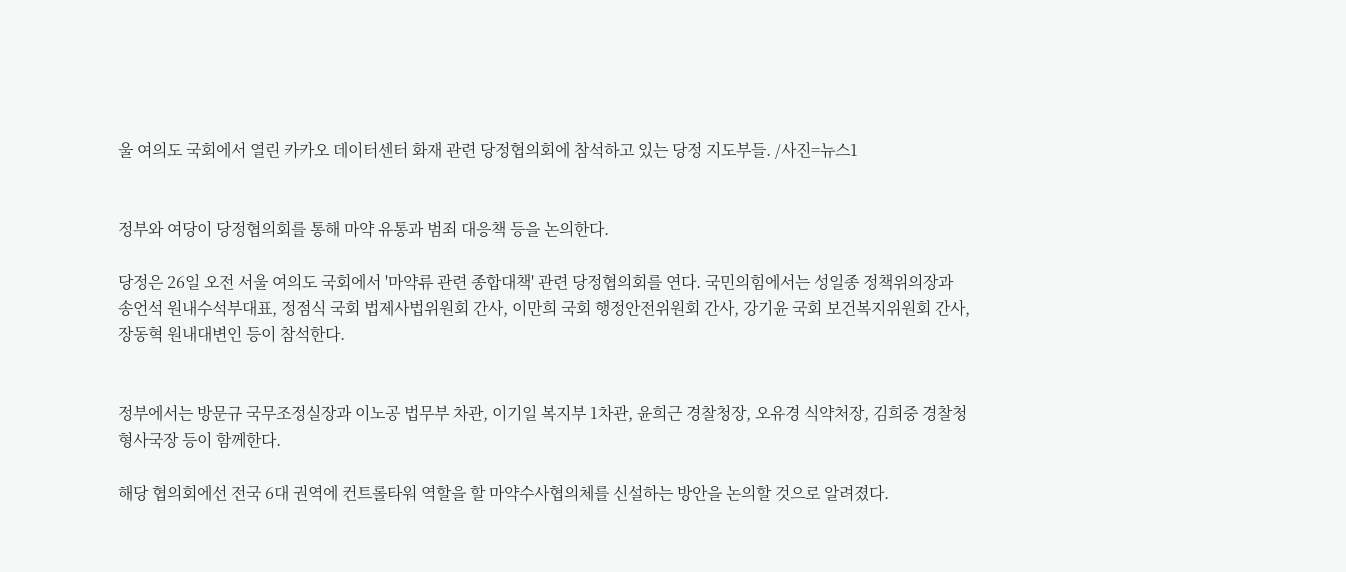울 여의도 국회에서 열린 카카오 데이터센터 화재 관련 당정협의회에 참석하고 있는 당정 지도부들. /사진=뉴스1


정부와 여당이 당정협의회를 통해 마약 유통과 범죄 대응책 등을 논의한다.

당정은 26일 오전 서울 여의도 국회에서 '마약류 관련 종합대책' 관련 당정협의회를 연다. 국민의힘에서는 성일종 정책위의장과 송언석 원내수석부대표, 정점식 국회 법제사법위원회 간사, 이만희 국회 행정안전위원회 간사, 강기윤 국회 보건복지위원회 간사, 장동혁 원내대변인 등이 참석한다.


정부에서는 방문규 국무조정실장과 이노공 법무부 차관, 이기일 복지부 1차관, 윤희근 경찰청장, 오유경 식약처장, 김희중 경찰청 형사국장 등이 함께한다.

해당 협의회에선 전국 6대 권역에 컨트롤타워 역할을 할 마약수사협의체를 신설하는 방안을 논의할 것으로 알려졌다.